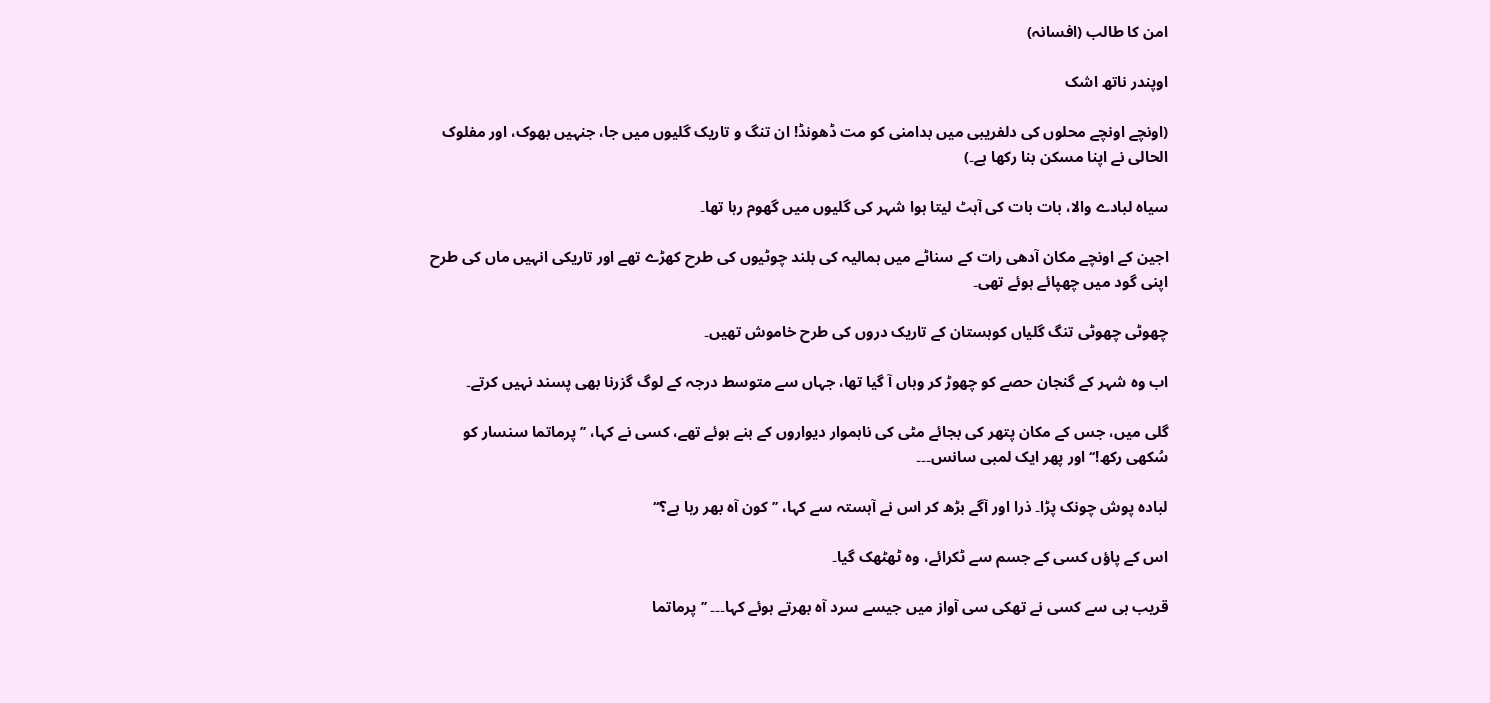امن کا طالب (افسانہ)

اوپندر ناتھ اشک

(اونچے اونچے محلوں کی دلفریبی میں بدامنی کو مت ڈھونڈ! ان تنگ و تاریک گلیوں میں جا، جنہیں بھوک، اور مفلوک الحالی نے اپنا مسکن بنا رکھا ہے۔)

سیاہ لبادے والا، بات بات کی آہٹ لیتا ہوا شہر کی گلیوں میں گھوم رہا تھا۔

اجین کے اونچے مکان آدھی رات کے سناٹے میں ہمالیہ کی بلند چوٹیوں کی طرح کھڑے تھے اور تاریکی انہیں ماں کی طرح اپنی گود میں چھپائے ہوئے تھی۔

چھوٹی چھوٹی تنگ گلیاں کوہستان کے تاریک دروں کی طرح خاموش تھیں۔

اب وہ شہر کے گنجان حصے کو چھوڑ کر وہاں آ گیا تھا، جہاں سے متوسط درجہ کے لوگ گزرنا بھی پسند نہیں کرتے۔

گلی میں، جس کے مکان پتھر کی بجائے مٹی کی ناہموار دیواروں کے بنے ہوئے تھے، کسی نے کہا، ’’پرماتما سنسار کو سُکھی رکھ!‘‘ اور پھر ایک لمبی سانس۔۔۔

لبادہ پوش چونک پڑا۔ ذرا اور آگے بڑھ کر اس نے آہستہ سے کہا، ’’کون آہ بھر رہا ہے؟‘‘

اس کے پاؤں کسی کے جسم سے ٹکرائے، وہ ٹھٹھک گیا۔

قریب ہی سے کسی نے تھکی سی آواز میں جیسے سرد آہ بھرتے ہوئے کہا۔۔۔ ’’پرماتما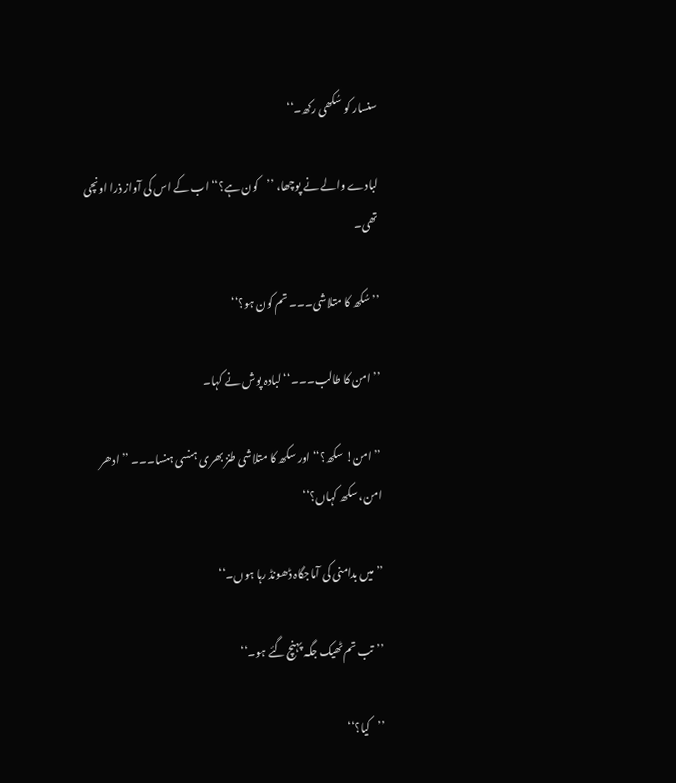سنسار کو سُکھی رکھ۔‘‘

لبادے والے نے پوچھا، ’’کون ہے؟‘‘ اب کے اس کی آواز ذرا اونچی تھی۔

’’سُکھ کا متلاشی۔۔۔ تم کون ہو؟‘‘

’’امن کا طالب۔۔۔‘‘ لبادہ پوش نے کہا۔

’’امن! سکھ؟‘‘ اور سکھ کا متلاشی طنز بھری ہنسی ہنسا۔۔۔ ’’ادھر امن، سکھ کہاں؟‘‘

’’میں بدامنی کی آماجگاہ ڈھونڈ رہا ہوں۔‘‘

’’تب تم ٹھیک جگہ پہنچ گئے ہو۔‘‘

’’کیا؟‘‘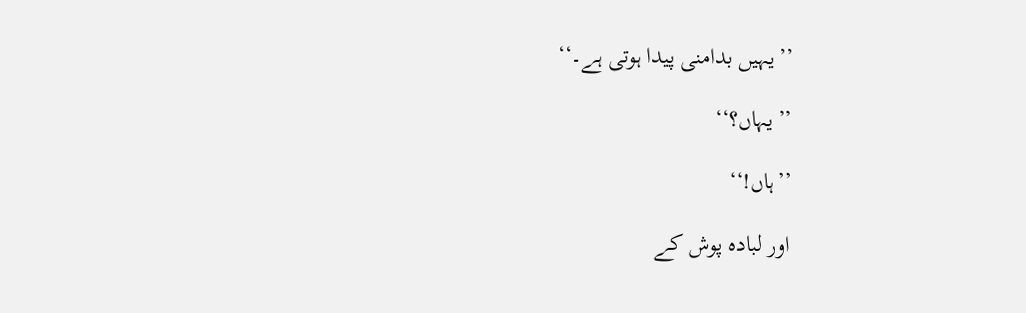’’یہیں بدامنی پیدا ہوتی ہے۔‘‘

’’یہاں؟‘‘

’’ہاں!‘‘

اور لبادہ پوش کے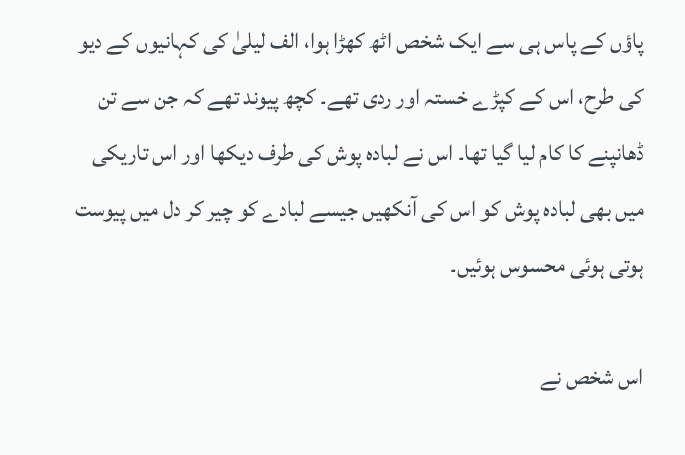پاؤں کے پاس ہی سے ایک شخص اٹھ کھڑا ہوا، الف لیلیٰ کی کہانیوں کے دیو کی طرح، اس کے کپڑے خستہ اور ردی تھے۔ کچھ پیوند تھے کہ جن سے تن ڈھانپنے کا کام لیا گیا تھا۔ اس نے لبادہ پوش کی طرف دیکھا اور اس تاریکی میں بھی لبادہ پوش کو اس کی آنکھیں جیسے لبادے کو چیر کر دل میں پیوست ہوتی ہوئی محسوس ہوئیں۔

اس شخص نے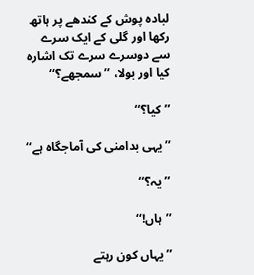لبادہ پوش کے کندھے پر ہاتھ رکھا اور گلی کے ایک سرے سے دوسرے سرے تک اشارہ کیا اور بولا، ’’سمجھے؟‘‘

’’کیا؟‘‘

’’یہی بدامنی کی آماجگاہ ہے‘‘

’’یہ؟‘‘

’’ہاں!‘‘

’’یہاں کون رہتے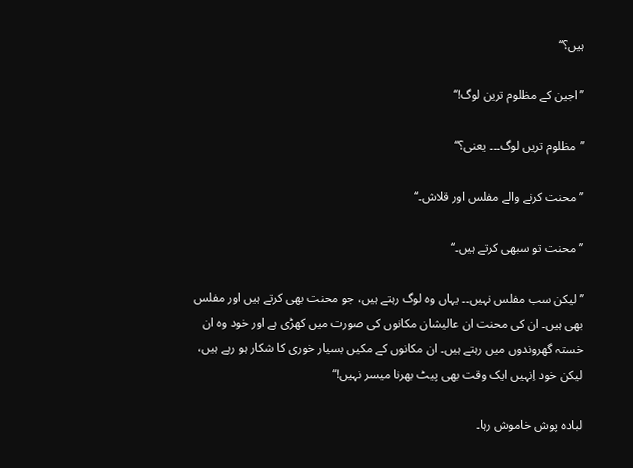ہیں؟‘‘

’’اجین کے مظلوم ترین لوگ!‘‘

’’مظلوم تریں لوگ۔۔۔ یعنی؟‘‘

’’محنت کرنے والے مفلس اور قلاش۔‘‘

’’محنت تو سبھی کرتے ہیں۔‘‘

’’لیکن سب مفلس نہیں۔۔ یہاں وہ لوگ رہتے ہیں، جو محنت بھی کرتے ہیں اور مفلس بھی ہیں۔ ان کی محنت ان عالیشان مکانوں کی صورت میں کھڑی ہے اور خود وہ ان خستہ گھروندوں میں رہتے ہیں۔ ان مکانوں کے مکیں بسیار خوری کا شکار ہو رہے ہیں، لیکن خود اِنہیں ایک وقت بھی پیٹ بھرنا میسر نہیں!“

لبادہ پوش خاموش رہا۔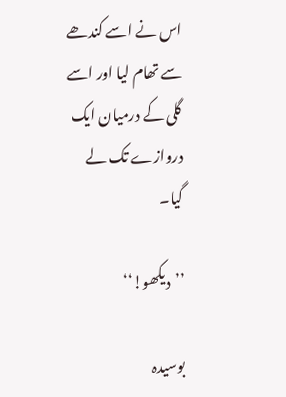اس نے اسے کندھے سے تھام لیا اور اسے گلی کے درمیان ایک دروازے تک لے گیا۔

’’دیکھو!‘‘

بوسیدہ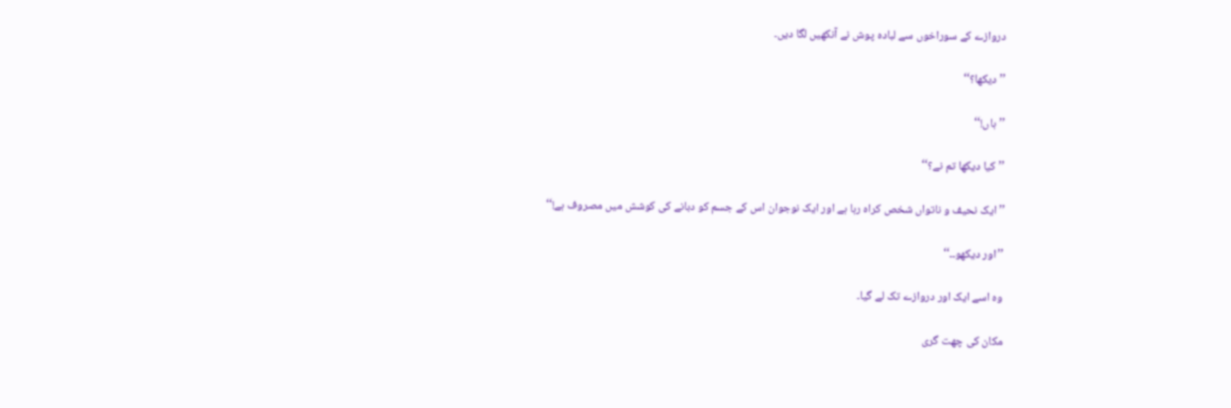دروازے کے سوراخوں سے لبادہ پوش نے آنکھیں لگا دیں۔

’’دیکھا؟‘‘

’’ہاں!‘‘

’’کیا دیکھا تم نے؟‘‘

’’ایک نحیف و ناتواں شخص کراہ رہا ہے اور ایک نوجوان اس کے جسم کو دبانے کی کوشش میں مصروف ہے!‘‘

’’اور دیکھو۔۔‘‘

وہ اسے ایک اور دروازے تک لے گیا۔

مکان کی چھت گری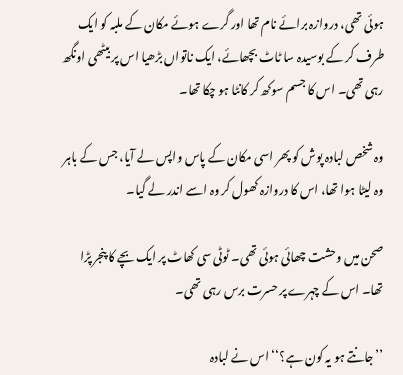ہوئی تھی، دروازہ برائے نام تھا اور گرے ہوئے مکان کے ملبہ کو ایک طرف کر کے بوسیدہ سا ٹاٹ بچھائے، ایک ناتواں بڑھیا اس پر بیٹھی اونگھ رہی تھی۔ اس کا جسم سوکھ کر کانٹا ہو چکا تھا۔

وہ شخص لبادہ پوش کو پھر اسی مکان کے پاس واپس لے آیا، جس کے باہر وہ لیٹا ہوا تھا، اس کا دروازہ کھول کر وہ اسے اندر لے گیا۔

صحن میں وحشت چھائی ہوئی تھی۔ ٹوٹی سی کھاٹ پر ایک بچے کا پنجر پڑا تھا۔ اس کے چہرے پر حسرت برس رہی تھی۔

’’جانتے ہو یہ کون ہے؟‘‘ اس نے لبادہ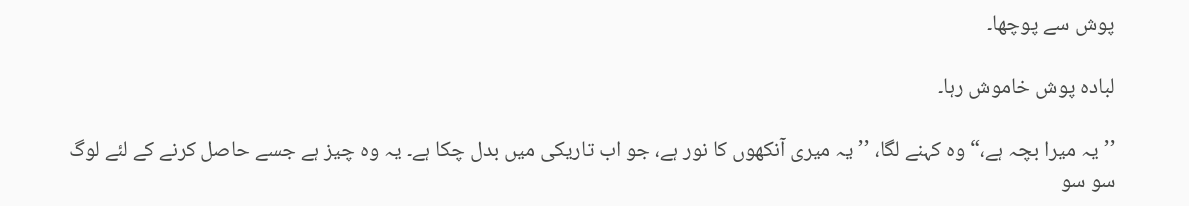پوش سے پوچھا۔

لبادہ پوش خاموش رہا۔

’’یہ میرا بچہ ہے،“ وہ کہنے لگا، ’’یہ میری آنکھوں کا نور ہے، جو اب تاریکی میں بدل چکا ہے۔ یہ وہ چیز ہے جسے حاصل کرنے کے لئے لوگ سو سو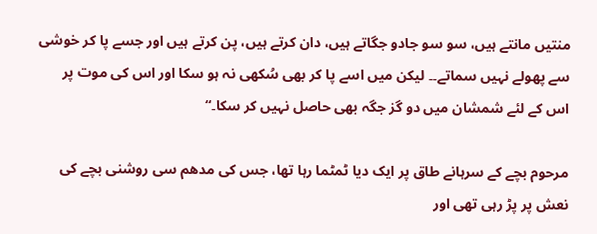منتیں مانتے ہیں، سو سو جادو جگاتے ہیں، دان کرتے ہیں، پن کرتے ہیں اور جسے پا کر خوشی سے پھولے نہیں سماتے۔۔ لیکن میں اسے پا کر بھی سُکھی نہ ہو سکا اور اس کی موت پر اس کے لئے شمشان میں دو گز جگہ بھی حاصل نہیں کر سکا۔“

مرحوم بچے کے سرہانے طاق پر ایک دیا ٹمٹما رہا تھا، جس کی مدھم سی روشنی بچے کی نعش پر پڑ رہی تھی اور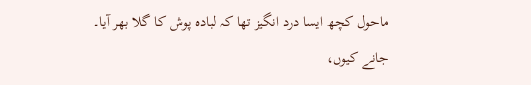ماحول کچھ ایسا درد انگیز تھا کہ لبادہ پوش کا گلا بھر آیا۔ جانے کیوں،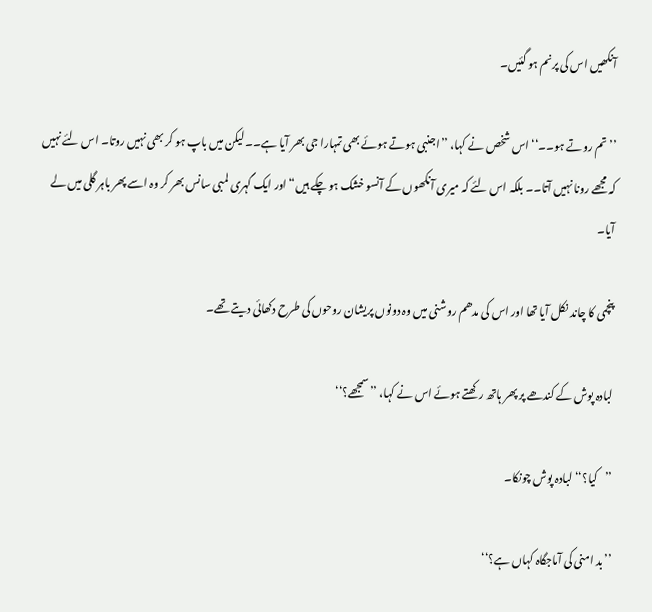آنکھیں اس کی پرنم ہو گئیں۔

’’تم روتے ہو۔۔‘‘ اس شخص نے کہا، ’’اجنبی ہوتے ہوئے بھی تمہارا جی بھر آیا ہے۔۔ لیکن میں باپ ہو کر بھی نہیں روتا۔ اس لئے نہیں کہ مجھے رونا نہیں آتا۔۔ بلکہ اس لئے کہ میری آنکھوں کے آنسو خشک ہو چکے ہیں“ اور ایک گہری لمبی سانس بھر کر وہ اسے پھر باہر گلی میں لے آیا۔

پنچمی کا چاند نکل آیا تھا اور اس کی مدھم روشنی میں وہ دونوں پریشان روحوں کی طرح دکھائی دیتے تھے۔

لبادہ پوش کے کندھے پر پھر ہاتھ رکھتے ہوئے اس نے کہا، ’’سمجھے؟‘‘

’’کیا؟‘‘ لبادہ پوش چونکا۔

’’بد امنی کی آماجگاہ کہاں ہے؟‘‘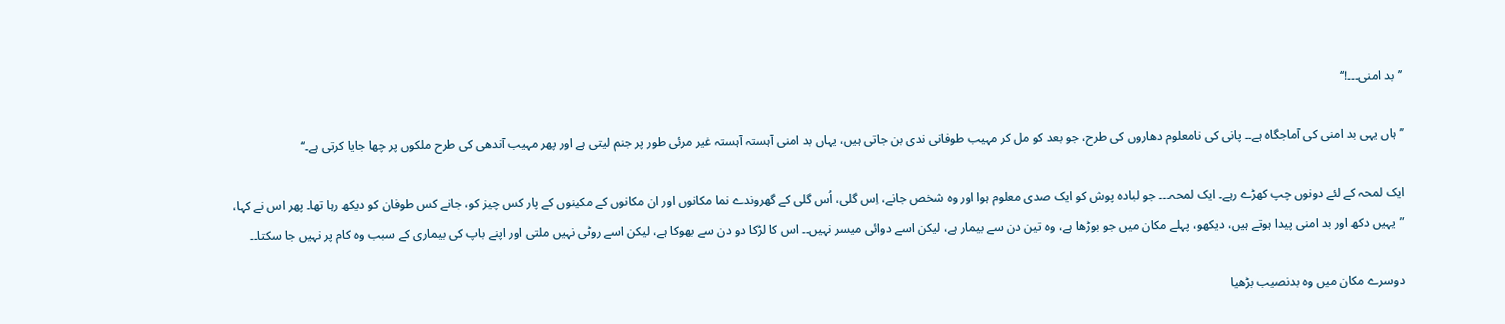’’بد امنی۔۔۔!‘‘

’’ہاں یہی بد امنی کی آماجگاہ ہے۔۔ پانی کی نامعلوم دھاروں کی طرح، جو بعد کو مل کر مہیب طوفانی ندی بن جاتی ہیں، یہاں بد امنی آہستہ آہستہ غیر مرئی طور پر جنم لیتی ہے اور پھر مہیب آندھی کی طرح ملکوں پر چھا جایا کرتی ہے۔‘‘

ایک لمحہ کے لئے دونوں چپ کھڑے رہے۔ ایک لمحہ۔۔۔ جو لبادہ پوش کو ایک صدی معلوم ہوا اور وہ شخص جانے، اِس گلی، اُس گلی کے گھروندے نما مکانوں اور ان مکانوں کے مکینوں کے پار کس چیز کو، جانے کس طوفان کو دیکھ رہا تھا۔ پھر اس نے کہا،
”یہیں دکھ اور بد امنی پیدا ہوتے ہیں، دیکھو، پہلے مکان میں جو بوڑھا ہے، وہ تین دن سے بیمار ہے، لیکن اسے دوائی میسر نہیں۔۔ اس کا لڑکا دو دن سے بھوکا ہے، لیکن اسے روٹی نہیں ملتی اور اپنے باپ کی بیماری کے سبب وہ کام پر نہیں جا سکتا۔۔

دوسرے مکان میں وہ بدنصیب بڑھیا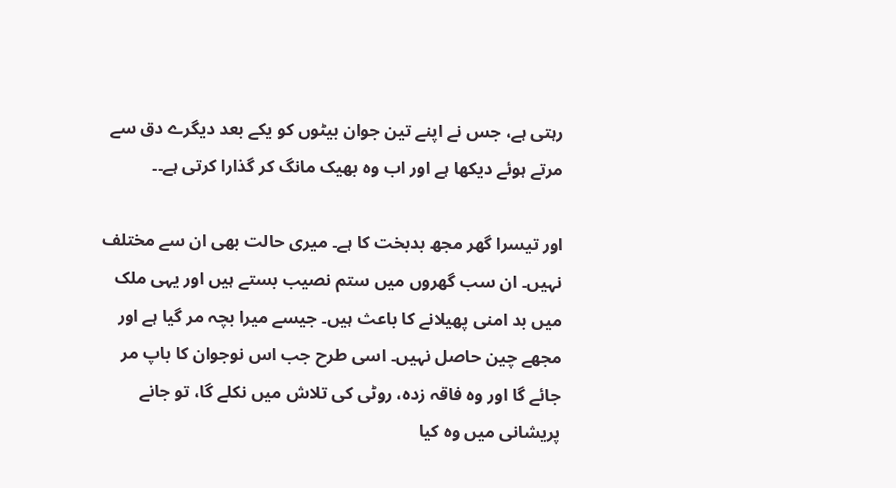رہتی ہے، جس نے اپنے تین جوان بیٹوں کو یکے بعد دیگرے دق سے مرتے ہوئے دیکھا ہے اور اب وہ بھیک مانگ کر گذارا کرتی ہے۔۔

اور تیسرا گھر مجھ بدبخت کا ہے۔ میری حالت بھی ان سے مختلف نہیں۔ ان سب گھروں میں ستم نصیب بستے ہیں اور یہی ملک میں بد امنی پھیلانے کا باعث ہیں۔ جیسے میرا بچہ مر گیا ہے اور مجھے چین حاصل نہیں۔ اسی طرح جب اس نوجوان کا باپ مر جائے گا اور وہ فاقہ زدہ، روٹی کی تلاش میں نکلے گا، تو جانے پریشانی میں وہ کیا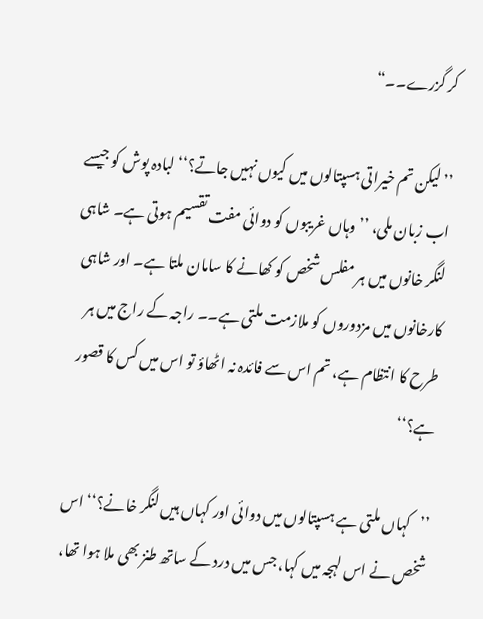کر گزرے۔۔“

’’لیکن تم خیراتی ہسپتالوں میں کیوں نہیں جاتے؟‘‘ لبادہ پوش کو جیسے اب زبان ملی، ’’وہاں غریبوں کو دوائی مفت تقسیم ہوتی ہے۔ شاہی لنگر خانوں میں ہر مفلس شخص کو کھانے کا سامان ملتا ہے۔ اور شاہی کارخانوں میں مزدوروں کو ملازمت ملتی ہے۔۔ راجہ کے راج میں ہر طرح کا انتظام ہے، تم اس سے فائدہ نہ اٹھاؤ تو اس میں کس کا قصور ہے؟‘‘

’’کہاں ملتی ہے ہسپتالوں میں دوائی اور کہاں ہیں لنگر خانے؟‘‘ اس شخص نے اس لہجہ میں کہا، جس میں درد کے ساتھ طنز بھی ملا ہوا تھا،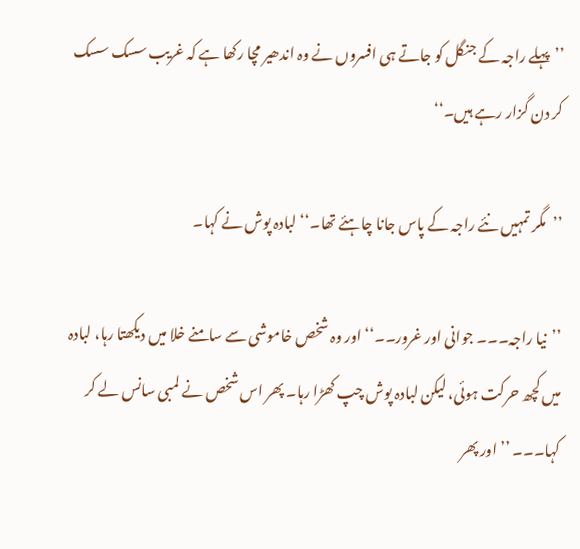’’پہلے راجہ کے جنگل کو جاتے ہی افسروں نے وہ اندھیر مچا رکھا ہے کہ غریب سسک سسک کر دن گزار رہے ہیں۔‘‘

’’مگر تمہیں نئے راجہ کے پاس جانا چاہئے تھا۔‘‘ لبادہ پوش نے کہا۔

’’نیا راجہ۔۔۔ جوانی اور غرور۔۔‘‘ اور وہ شخص خاموشی سے سامنے خلا میں دیکھتا رہا، لبادہ میں کچھ حرکت ہوئی، لیکن لبادہ پوش چپ کھڑا رہا۔ پھر اس شخص نے لمبی سانس لے کر کہا۔۔۔ ’’اور پھر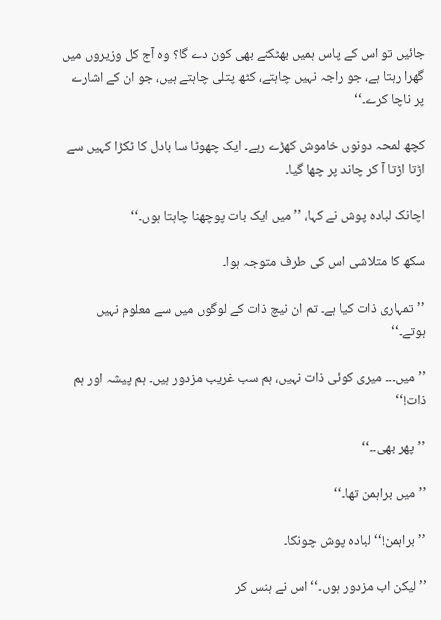جائیں تو اس کے پاس ہمیں بھٹکنے بھی کون دے گا؟ وہ آج کل وزیروں میں گھرا رہتا ہے، جو راجہ نہیں چاہتے، کٹھ پتلی چاہتے ہیں، جو ان کے اشارے پر ناچا کرے۔‘‘

کچھ لمحہ دونوں خاموش کھڑے رہے۔ ایک چھوٹا سا بادل کا ٹکڑا کہیں سے اڑتا اڑتا آ کر چاند پر چھا گیا۔

اچانک لبادہ پوش نے کہا، ’’میں ایک بات پوچھنا چاہتا ہوں۔‘‘

سکھ کا متلاشی اس کی طرف متوجہ ہوا۔

’’تمہاری ذات کیا ہے۔ تم ان نیچ ذات کے لوگوں میں سے معلوم نہیں ہوتے۔‘‘

’’میں۔۔۔ میری کوئی ذات نہیں، ہم سب غریب مزدور ہیں۔ ہم پیشہ اور ہم ذات!‘‘

’’پھر بھی۔۔‘‘

’’میں براہمن تھا۔‘‘

’’براہمن!‘‘ لبادہ پوش چونکا۔

’’لیکن اب مزدور ہوں۔‘‘ اس نے ہنس کر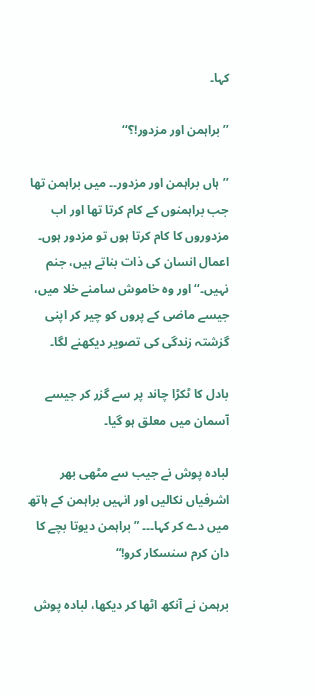کہا۔

’’براہمن اور مزدور!؟‘‘

’’ہاں براہمن اور مزدور۔۔ میں براہمن تھا جب براہمنوں کے کام کرتا تھا اور اب مزدوروں کا کام کرتا ہوں تو مزدور ہوں۔ اعمال انسان کی ذات بناتے ہیں، جنم نہیں۔‘‘ اور وہ خاموش سامنے خلا میں، جیسے ماضی کے پروں کو چیر کر اپنی گزشتہ زندگی کی تصویر دیکھنے لگا۔

بادل کا ٹکڑا چاند پر سے گزر کر جیسے آسمان میں معلق ہو گیا۔

لبادہ پوش نے جیب سے مٹھی بھر اشرفیاں نکالیں اور انہیں براہمن کے ہاتھ میں دے کر کہا۔۔۔ ”براہمن دیوتا بچے کا دان کرم سنسکار کرو!“

برہمن نے آنکھ اٹھا کر دیکھا، لبادہ پوش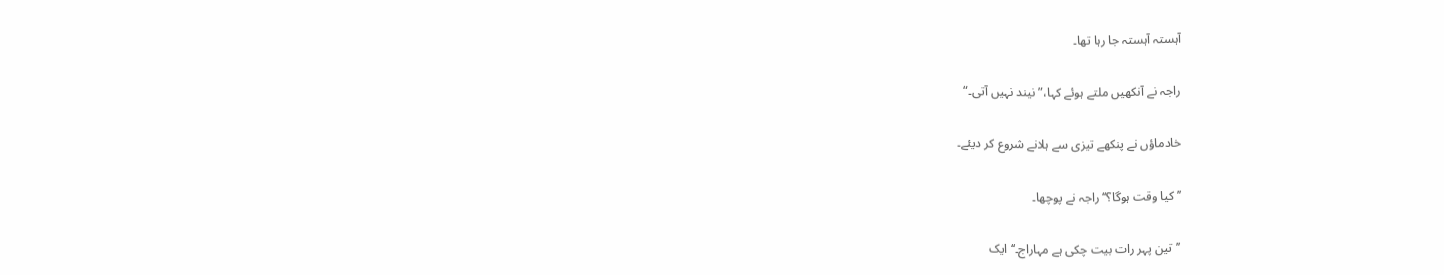آہستہ آہستہ جا رہا تھا۔

راجہ نے آنکھیں ملتے ہوئے کہا،”نیند نہیں آتی۔“

خادماؤں نے پنکھے تیزی سے ہلانے شروع کر دیئے۔

’’کیا وقت ہوگا؟‘‘ راجہ نے پوچھا۔

’’تین پہر رات بیت چکی ہے مہاراج۔‘‘ ایک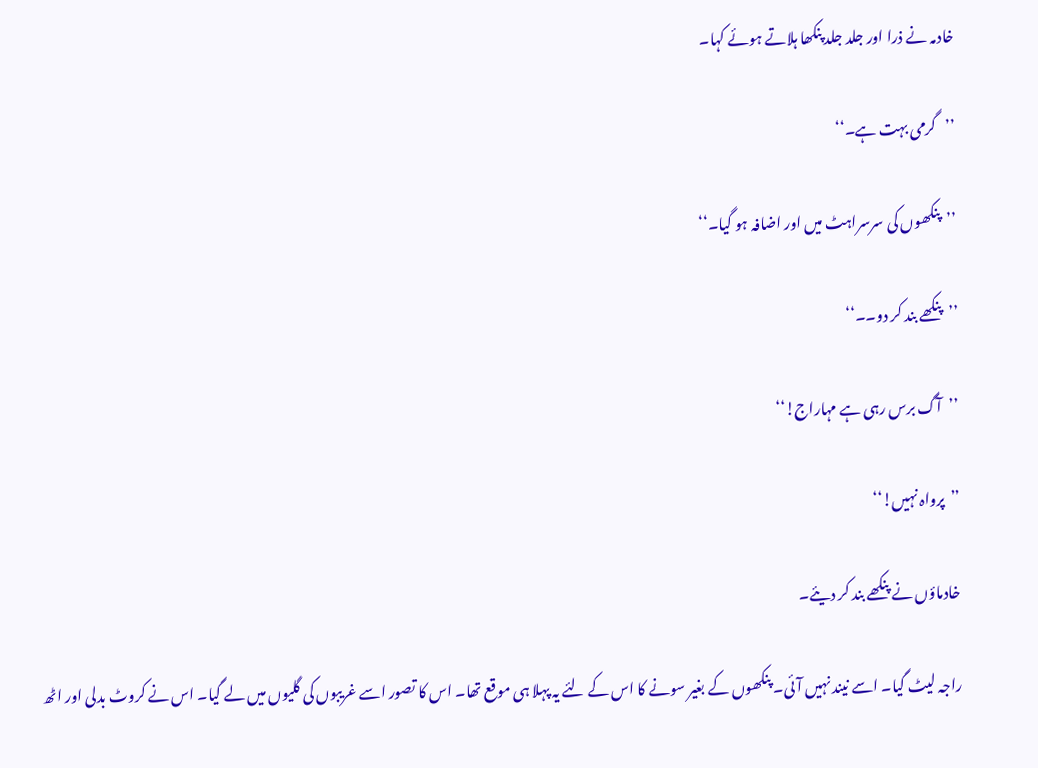خادمہ نے ذرا اور جلد جلد پنکھا ہلاتے ہوئے کہا۔

’’گرمی بہت ہے۔‘‘

’’پنکھوں کی سرسراہٹ میں اور اضافہ ہو گیا۔‘‘

’’پنکھے بند کر دو۔۔‘‘

’’آگ برس رہی ہے مہاراج!‘‘

’’پرواہ نہیں!‘‘

خادماؤں نے پنکھے بند کر دیئے۔

راجہ لیٹ گیا۔ اسے نیند نہیں آئی۔ پنکھوں کے بغیر سونے کا اس کے لئے یہ پہلا ہی موقع تھا۔ اس کا تصور اسے غریبوں کی گلیوں میں لے گیا۔ اس نے کروٹ بدلی اور اٹھ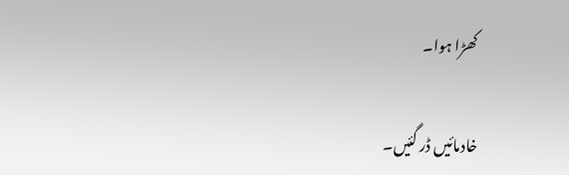کھڑا ہوا۔

خادمائیں ڈر گئیں۔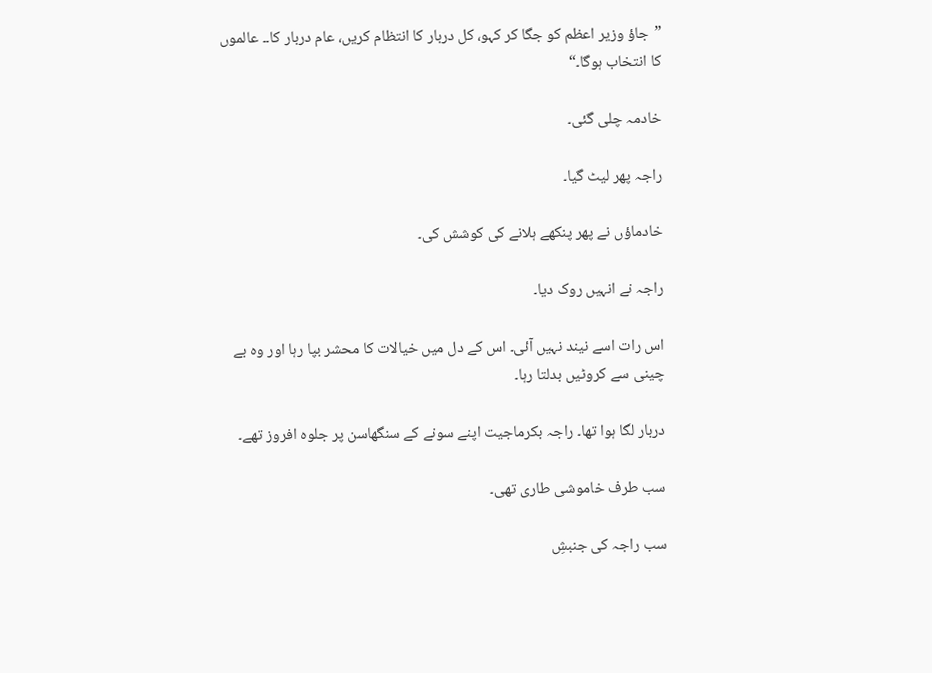”جاؤ وزیر اعظم کو جگا کر کہو، کل دربار کا انتظام کریں، عام دربار کا۔۔ عالموں کا انتخاب ہوگا۔“

خادمہ چلی گئی۔

راجہ پھر لیٹ گیا۔

خادماؤں نے پھر پنکھے ہلانے کی کوشش کی۔

راجہ نے انہیں روک دیا۔

اس رات اسے نیند نہیں آئی۔ اس کے دل میں خیالات کا محشر بپا رہا اور وہ بے چینی سے کروٹیں بدلتا رہا۔

دربار لگا ہوا تھا۔ راجہ بکرماجیت اپنے سونے کے سنگھاسن پر جلوہ افروز تھے۔

سب طرف خاموشی طاری تھی۔

سب راجہ کی جنبشِ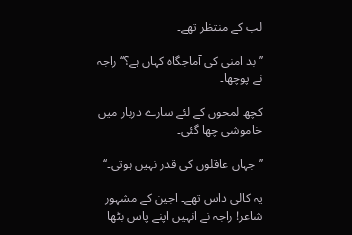لب کے منتظر تھے۔

’’بد امنی کی آماجگاہ کہاں ہے؟‘‘ راجہ نے پوچھا۔

کچھ لمحوں کے لئے سارے دربار میں خاموشی چھا گئی۔

’’جہاں عاقلوں کی قدر نہیں ہوتی۔‘‘

یہ کالی داس تھے۔ اجین کے مشہور شاعر! راجہ نے انہیں اپنے پاس بٹھا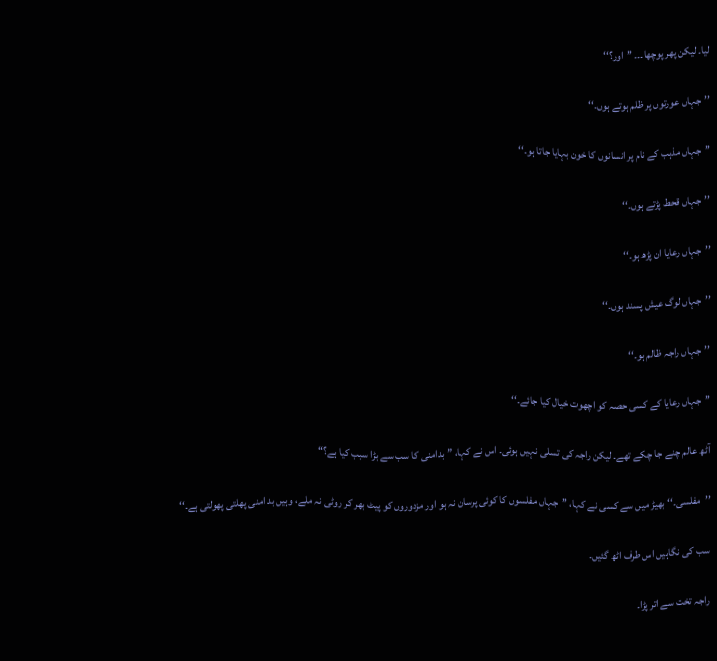لیا۔ لیکن پھر پوچھا۔۔۔ ’’اور؟‘‘

’’جہاں عورتوں پر ظلم ہوتے ہوں۔‘‘

’’جہاں مذہب کے نام پر انسانوں کا خون بہایا جاتا ہو۔‘‘

’’جہاں قحط پڑتے ہوں۔‘‘

’’جہاں رعایا ان پڑھ ہو۔‘‘

’’جہاں لوگ عیش پسند ہوں۔‘‘

’’جہاں راجہ ظالم ہو۔‘‘

’’جہاں رعایا کے کسی حصہ کو اچھوت خیال کیا جائے۔‘‘

آٹھ عالم چنے جا چکے تھے۔ لیکن راجہ کی تسلی نہیں ہوئی۔ اس نے کہا، ”بدامنی کا سب سے بڑا سبب کیا ہے؟“

’’مفلسی۔‘‘ بھیڑ میں سے کسی نے کہا، ’’جہاں مفلسوں کا کوئی پرسان نہ ہو اور مزدوروں کو پیٹ بھر کر روٹی نہ ملے، وہیں بد امنی پھلتی پھولتی ہے۔‘‘

سب کی نگاہیں اس طرف اٹھ گئیں۔

راجہ تخت سے اتر پڑا۔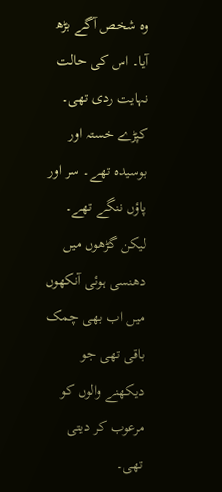وہ شخص آگے بڑھ آیا۔ اس کی حالت نہایت ردی تھی۔ کپڑے خستہ اور بوسیدہ تھے۔ سر اور پاؤں ننگے تھے۔ لیکن گڑھوں میں دھنسی ہوئی آنکھوں میں اب بھی چمک باقی تھی جو دیکھنے والوں کو مرعوب کر دیتی تھی۔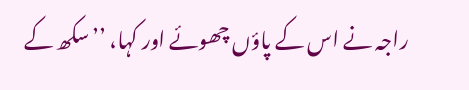راجہ نے اس کے پاؤں چھوئے اور کہا، ’’سکھ کے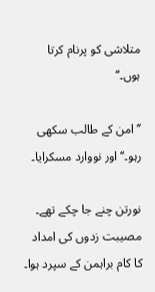متلاشی کو پرنام کرتا ہوں۔‘‘

’’امن کے طالب سکھی رہو۔‘‘ اور نووارد مسکرایا۔

نورتن چنے جا چکے تھے۔ مصیبت زدوں کی امداد کا کام براہمن کے سپرد ہوا۔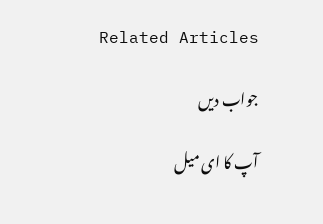Related Articles

جواب دیں

آپ کا ای میل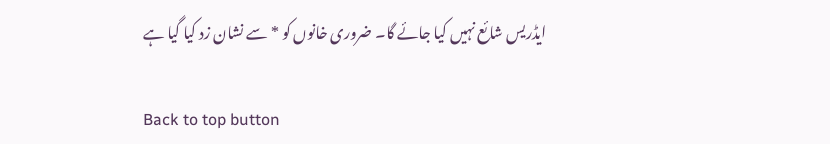ایڈریس شائع نہیں کیا جائے گا۔ ضروری خانوں کو * سے نشان زد کیا گیا ہے

Back to top button